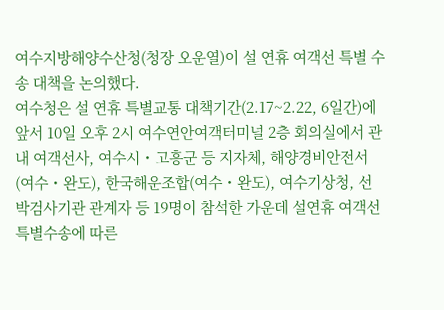여수지방해양수산청(청장 오운열)이 설 연휴 여객선 특별 수송 대책을 논의했다.
여수청은 설 연휴 특별교통 대책기간(2.17~2.22, 6일간)에 앞서 10일 오후 2시 여수연안여객터미널 2층 회의실에서 관내 여객선사, 여수시・고흥군 등 지자체, 해양경비안전서(여수・완도), 한국해운조합(여수・완도), 여수기상청, 선박검사기관 관계자 등 19명이 참석한 가운데 설연휴 여객선 특별수송에 따른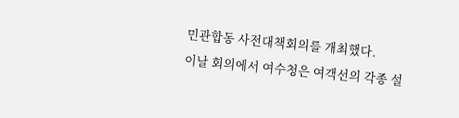민관합동 사전대책회의를 개최했다.
이날 회의에서 여수청은 여객선의 각종 설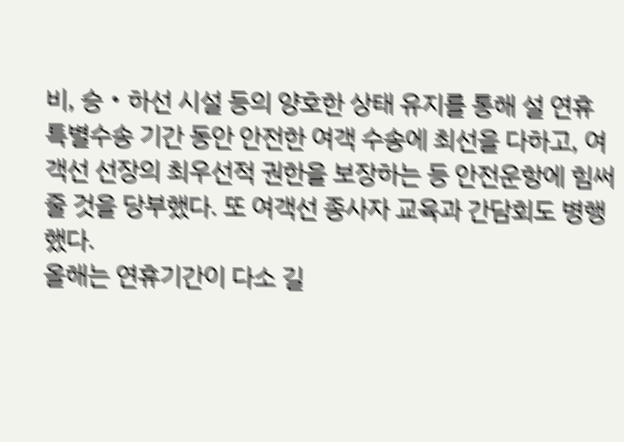비, 승・하선 시설 등의 양호한 상태 유지를 통해 설 연휴 특별수송 기간 동안 안전한 여객 수송에 최선을 다하고, 여객선 선장의 최우선적 권한을 보장하는 등 안전운항에 힘써 줄 것을 당부했다. 또 여객선 종사자 교육과 간담회도 병행했다.
올해는 연휴기간이 다소 길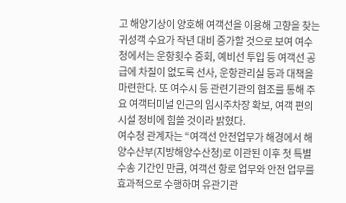고 해양기상이 양호해 여객선을 이용해 고향을 찾는 귀성객 수요가 작년 대비 증가할 것으로 보여 여수청에서는 운항횟수 증회, 예비선 투입 등 여객선 공급에 차질이 없도록 선사, 운항관리실 등과 대책을 마련한다. 또 여수시 등 관련기관의 협조를 통해 주요 여객터미널 인근의 임시주차장 확보, 여객 편의시설 정비에 힘쓸 것이라 밝혔다.
여수청 관계자는 “여객선 안전업무가 해경에서 해양수산부(지방해양수산청)로 이관된 이후 첫 특별수송 기간인 만큼, 여객선 항로 업무와 안전 업무를 효과적으로 수행하며 유관기관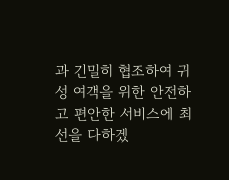과 긴밀히 협조하여 귀성 여객을 위한 안전하고 편안한 서비스에 최선을 다하겠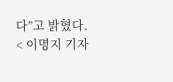다”고 밝혔다.
< 이명지 기자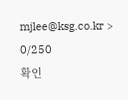mjlee@ksg.co.kr >
0/250
확인